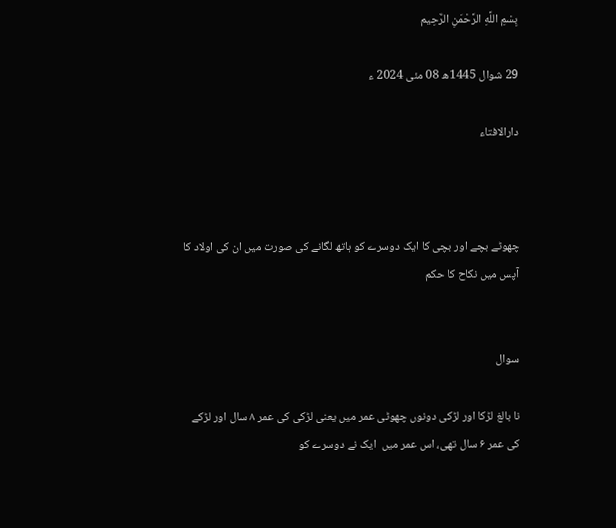بِسْمِ اللَّهِ الرَّحْمَنِ الرَّحِيم

29 شوال 1445ھ 08 مئی 2024 ء

دارالافتاء



چھوٹے بچے اور بچی کا ایک دوسرے کو ہاتھ لگانے کی صورت میں ان کی اولاد کا آپس میں نکاح کا حکم


سوال

نا بالغ لڑکا اور لڑکی دونوں چھوٹی عمر میں یعنی لڑکی کی عمر ۸ سال اور لڑکے کی عمر ۶ سال تھی، اس عمر میں  ایک نے دوسرے کو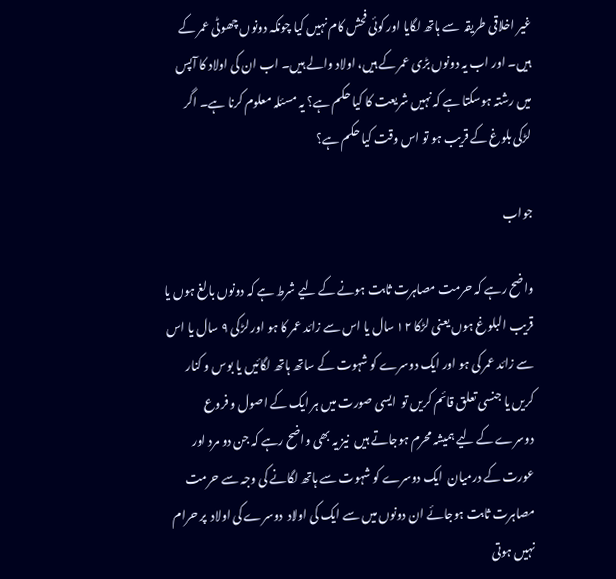غیر اخلاقی طریقہ  سے ہاتھ لگایا اور کوئی فحش کام نہیں کیا چونکہ دونوں چھوٹی عمر کے ہیں۔ اور اب یہ دونوں بڑی عمر کے ہیں، اولاد والے ہیں۔ اب ان کی اولاد کا آپس میں رشتہ ہوسکتا ہے کہ نہیں شریعت کا کیا حکم ہے؟ یہ مسئلہ معلوم کرنا ہے۔ اگر لڑکی بلوغ کے قریب ہو تو اس وقت کیا حکم ہے؟

جواب

واضح رہے کہ حرمت مصاہرت ثابت ہونے کے لیے شرط ہے کہ دونوں بالغ ہوں یا قریب البلوغ ہوں یعنی لڑکا ۱۲ سال یا اس سے زائد عمر کا ہو اور لڑکی ۹ سال یا اس سے زائد عمر کی ہو اور ایک دوسرے کو شہوت کے ساتھ ہاتھ لگائیں یا بوس و کنار کریں یا جنسی تعلق قائم کریں تو  ایسی صورت میں ہر ایک کے اصول و فروع دوسرے کے لیے ہمیشہ محرم ہوجاتے ہیں  نیز یہ بھی واضح رہے کہ جن دو مرد اور عورت کے درمیان  ایک دوسرے کو شہوت سے ہاتھ لگانے کی وجہ سے حرمت  مصاہرت ثابت ہوجائے ان دونوں میں سے ایک کی اولاد  دوسرے کی اولاد  پر حرام نہیں ہوتی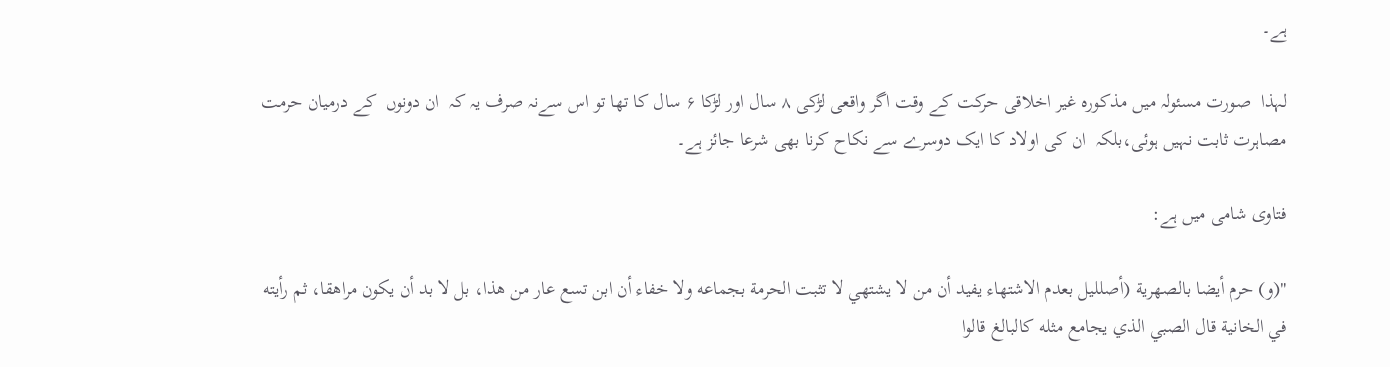ہے۔

لہذا  صورت مسئولہ میں مذکورہ غیر اخلاقی حرکت کے وقت اگر واقعی لڑکی ۸ سال اور لڑکا ۶ سال کا تھا تو اس سےنہ صرف یہ کہ  ان دونوں  کے درمیان حرمت مصاہرت ثابت نہیں ہوئی،بلکہ  ان کی اولاد کا ایک دوسرے سے نکاح کرنا بھی شرعا جائز ہے۔

فتاوی شامی میں ہے:

"(و) حرم أيضا بالصهرية (أصلليل بعدم الاشتهاء يفيد أن من لا يشتهي لا تثبت الحرمة بجماعه ولا خفاء أن ابن تسع عار من هذا، بل لا بد أن يكون مراهقا، ثم رأيته في الخانية قال الصبي الذي يجامع مثله كالبالغ قالوا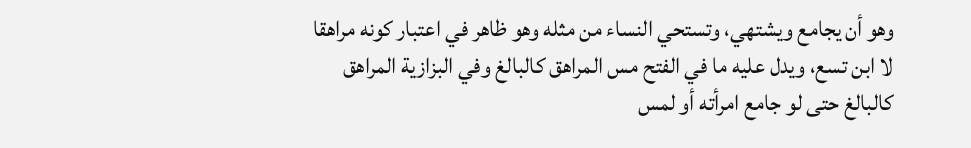وهو أن يجامع ويشتهي، وتستحي النساء من مثله وهو ظاهر في اعتبار كونه مراهقا لا ابن تسع، ويدل عليه ما في الفتح مس المراهق كالبالغ وفي البزازية المراهق كالبالغ حتى لو جامع امرأته أو لمس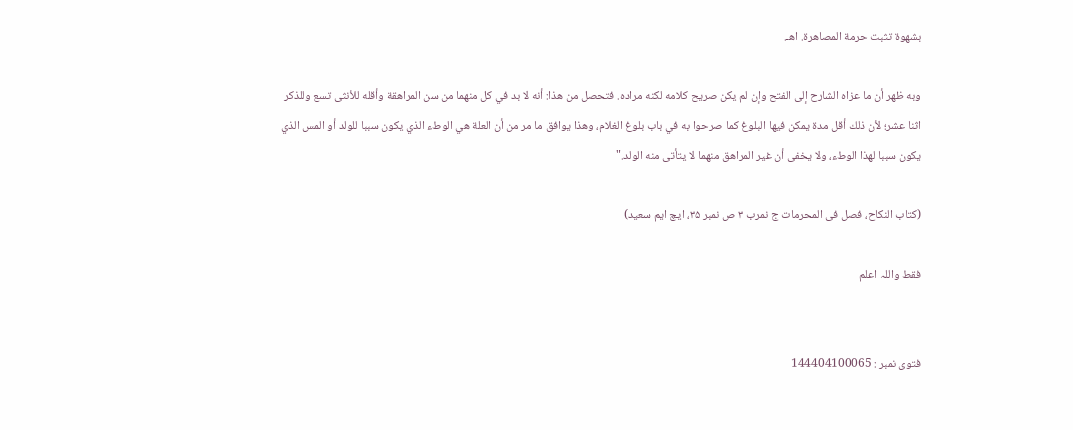بشهوة تثبت حرمة المصاهرة. اهـ.

وبه ظهر أن ما عزاه الشارح إلى الفتح وإن لم يكن صريح كلامه لكنه مراده. فتحصل من هذا: أنه لا بد في كل منهما من سن المراهقة وأقله للأنثى تسع وللذكر اثنا عشر؛ لأن ذلك أقل مدة يمكن فيها البلوغ كما صرحوا به في باب بلوغ الغلام، وهذا يوافق ما مر من أن العلة هي الوطء الذي يكون سببا للولد أو المس الذي يكون سببا لهذا الوطء، ولا يخفى أن غير المراهق منهما لا يتأتى منه الولد."

(کتاب النکاح، فصل فی المحرمات ج نمرب ۳ ص نمبر ۳۵، ایچ ایم سعید)

فقط واللہ اعلم


فتوی نمبر : 144404100065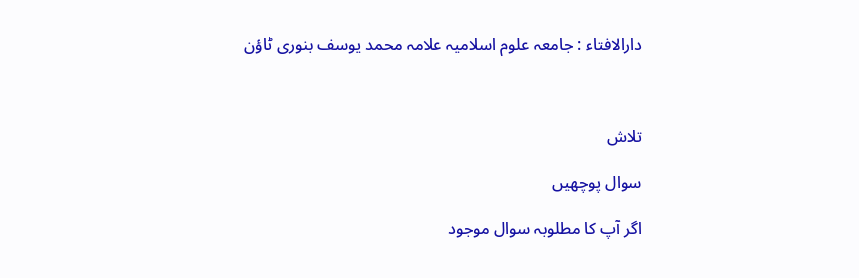دارالافتاء : جامعہ علوم اسلامیہ علامہ محمد یوسف بنوری ٹاؤن



تلاش

سوال پوچھیں

اگر آپ کا مطلوبہ سوال موجود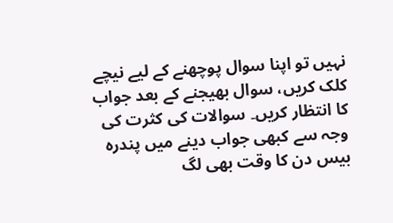نہیں تو اپنا سوال پوچھنے کے لیے نیچے کلک کریں، سوال بھیجنے کے بعد جواب کا انتظار کریں۔ سوالات کی کثرت کی وجہ سے کبھی جواب دینے میں پندرہ بیس دن کا وقت بھی لگ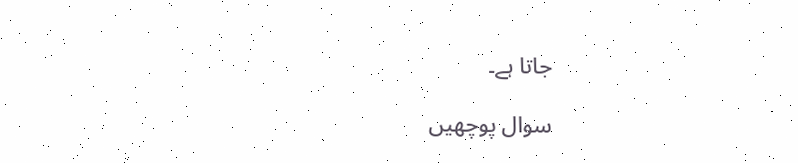جاتا ہے۔

سوال پوچھیں